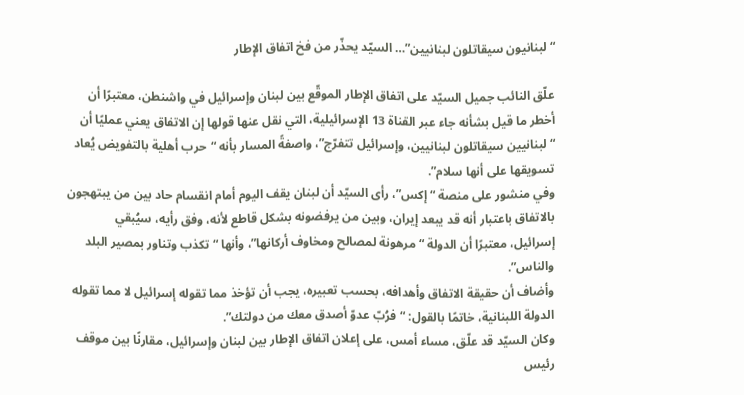“لبنانيون سيقاتلون لبنانيين”… السيّد يحذّر من فخ اتفاق الإطار

علّق النائب جميل السيّد على اتفاق الإطار الموقّع بين لبنان وإسرائيل في واشنطن، معتبرًا أن أخطر ما قيل بشأنه جاء عبر القناة 13 الإسرائيلية، التي نقل عنها قولها إن الاتفاق يعني عمليًا أن “لبنانيين سيقاتلون لبنانيين، وإسرائيل تتفرّج”، واصفةً المسار بأنه “حرب أهلية بالتفويض يُعاد تسويقها على أنها سلام”.
وفي منشور على منصة “إكس”، رأى السيّد أن لبنان يقف اليوم أمام انقسام حاد بين من يبتهجون بالاتفاق باعتبار أنه قد يبعد إيران، وبين من يرفضونه بشكل قاطع لأنه، وفق رأيه، سيُبقي إسرائيل، معتبرًا أن الدولة “مرهونة لمصالح ومخاوف أركانها”، وأنها “تكذب وتناور بمصير البلد والناس”.
وأضاف أن حقيقة الاتفاق وأهدافه، بحسب تعبيره، يجب أن تؤخذ مما تقوله إسرائيل لا مما تقوله الدولة اللبنانية، خاتمًا بالقول: “فرُبّ عدوّ أصدق معك من دولتك”.
وكان السيّد قد علّق، مساء أمس، على إعلان اتفاق الإطار بين لبنان وإسرائيل، مقارنًا بين موقف رئيس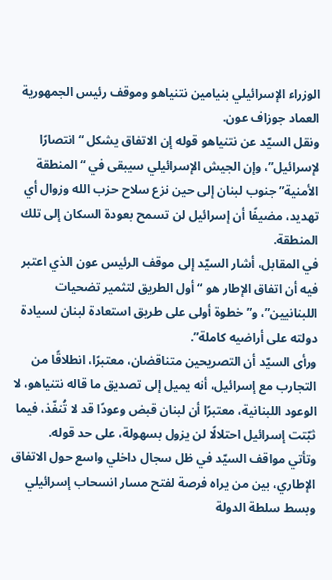الوزراء الإسرائيلي بنيامين نتنياهو وموقف رئيس الجمهورية العماد جوزاف عون.
ونقل السيّد عن نتنياهو قوله إن الاتفاق يشكل “انتصارًا لإسرائيل”، وإن الجيش الإسرائيلي سيبقى في “المنطقة الأمنية” جنوب لبنان إلى حين نزع سلاح حزب الله وزوال أي تهديد، مضيفًا أن إسرائيل لن تسمح بعودة السكان إلى تلك المنطقة.
في المقابل، أشار السيّد إلى موقف الرئيس عون الذي اعتبر فيه أن اتفاق الإطار هو “أول الطريق لتثمير تضحيات اللبنانيين”، و”خطوة أولى على طريق استعادة لبنان لسيادة دولته على أراضيه كاملة”.
ورأى السيّد أن التصريحين متناقضان، معتبرًا، انطلاقًا من التجارب مع إسرائيل، أنه يميل إلى تصديق ما قاله نتنياهو، لا الوعود اللبنانية، معتبرًا أن لبنان قبض وعودًا قد لا تُنفّذ، فيما ثبّتت إسرائيل احتلالًا لن يزول بسهولة، على حد قوله.
وتأتي مواقف السيّد في ظل سجال داخلي واسع حول الاتفاق الإطاري، بين من يراه فرصة لفتح مسار انسحاب إسرائيلي وبسط سلطة الدولة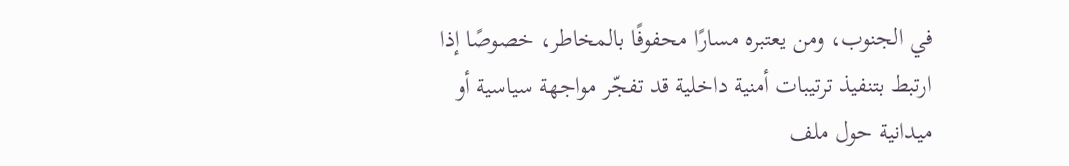في الجنوب، ومن يعتبره مسارًا محفوفًا بالمخاطر، خصوصًا إذا ارتبط بتنفيذ ترتيبات أمنية داخلية قد تفجّر مواجهة سياسية أو ميدانية حول ملف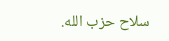سلاح حزب الله.